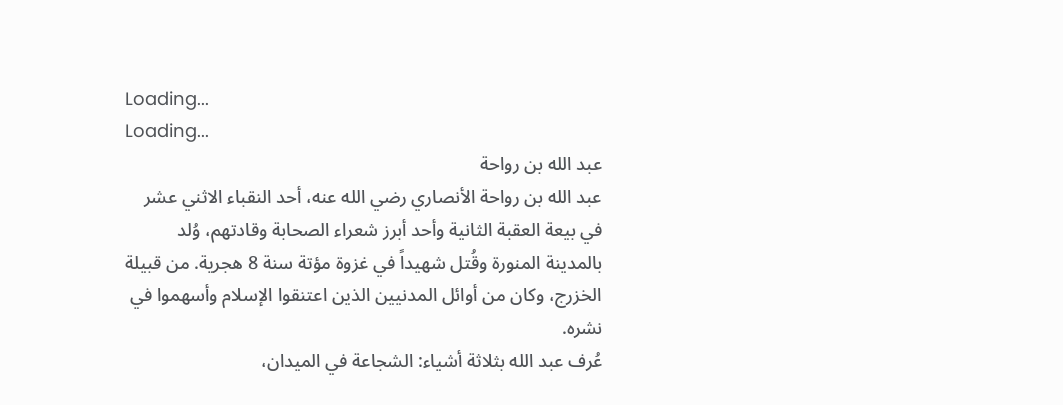Loading...
Loading...
عبد الله بن رواحة
عبد الله بن رواحة الأنصاري رضي الله عنه، أحد النقباء الاثني عشر في بيعة العقبة الثانية وأحد أبرز شعراء الصحابة وقادتهم، وُلد بالمدينة المنورة وقُتل شهيداً في غزوة مؤتة سنة 8 هجرية. من قبيلة الخزرج، وكان من أوائل المدنيين الذين اعتنقوا الإسلام وأسهموا في نشره.
عُرف عبد الله بثلاثة أشياء: الشجاعة في الميدان،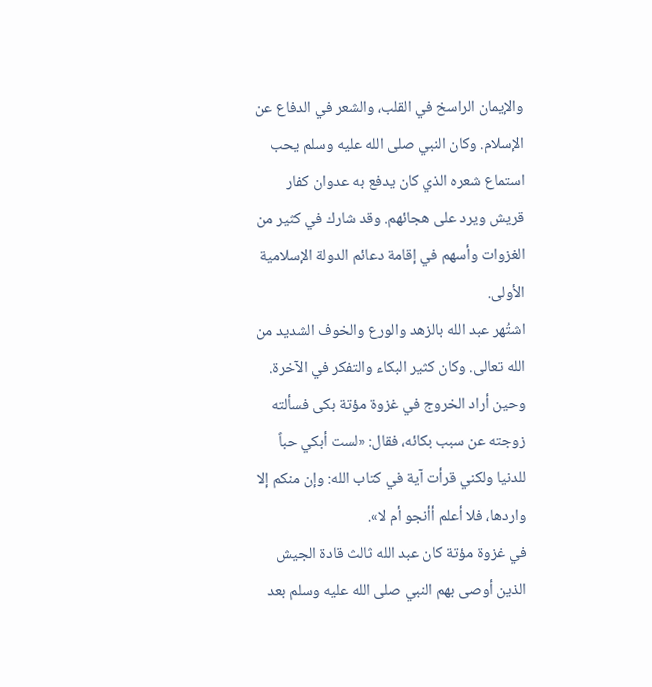والإيمان الراسخ في القلب، والشعر في الدفاع عن الإسلام. وكان النبي صلى الله عليه وسلم يحب استماع شعره الذي كان يدفع به عدوان كفار قريش ويرد على هجائهم. وقد شارك في كثير من الغزوات وأسهم في إقامة دعائم الدولة الإسلامية الأولى.
اشتُهر عبد الله بالزهد والورع والخوف الشديد من الله تعالى. وكان كثير البكاء والتفكر في الآخرة. وحين أراد الخروج في غزوة مؤتة بكى فسألته زوجته عن سبب بكائه، فقال: «لست أبكي حباً للدنيا ولكني قرأت آية في كتاب الله: وإن منكم إلا واردها، فلا أعلم أأنجو أم لا».
في غزوة مؤتة كان عبد الله ثالث قادة الجيش الذين أوصى بهم النبي صلى الله عليه وسلم بعد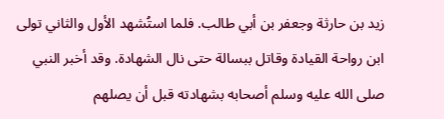زيد بن حارثة وجعفر بن أبي طالب. فلما استُشهد الأول والثاني تولى ابن رواحة القيادة وقاتل ببسالة حتى نال الشهادة. وقد أخبر النبي صلى الله عليه وسلم أصحابه بشهادته قبل أن يصلهم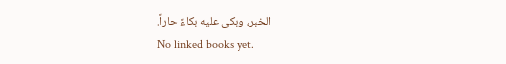الخبر، وبكى عليه بكاءً حاراً.
No linked books yet.